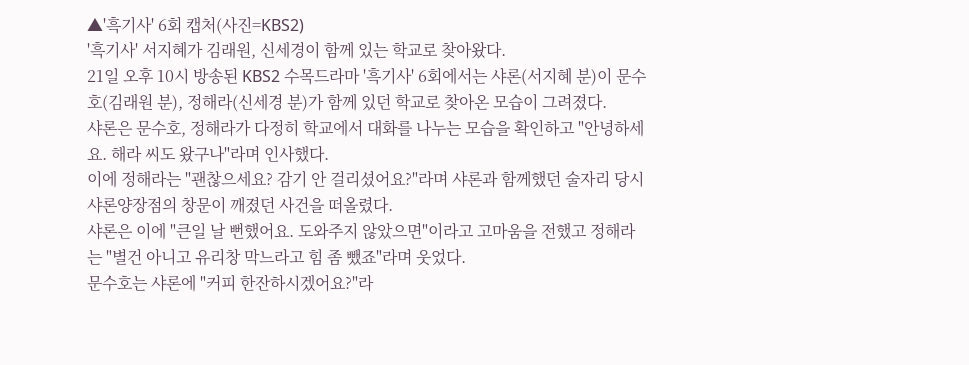▲'흑기사' 6회 캡처(사진=KBS2)
'흑기사' 서지혜가 김래원, 신세경이 함께 있는 학교로 찾아왔다.
21일 오후 10시 방송된 KBS2 수목드라마 '흑기사' 6회에서는 샤론(서지혜 분)이 문수호(김래원 분), 정해라(신세경 분)가 함께 있던 학교로 찾아온 모습이 그려졌다.
샤론은 문수호, 정해라가 다정히 학교에서 대화를 나누는 모습을 확인하고 "안녕하세요. 해라 씨도 왔구나"라며 인사했다.
이에 정해라는 "괜찮으세요? 감기 안 걸리셨어요?"라며 샤론과 함께했던 술자리 당시 샤론양장점의 창문이 깨졌던 사건을 떠올렸다.
샤론은 이에 "큰일 날 뻔했어요. 도와주지 않았으면"이라고 고마움을 전했고 정해라는 "별건 아니고 유리창 막느라고 힘 좀 뺐죠"라며 웃었다.
문수호는 샤론에 "커피 한잔하시겠어요?"라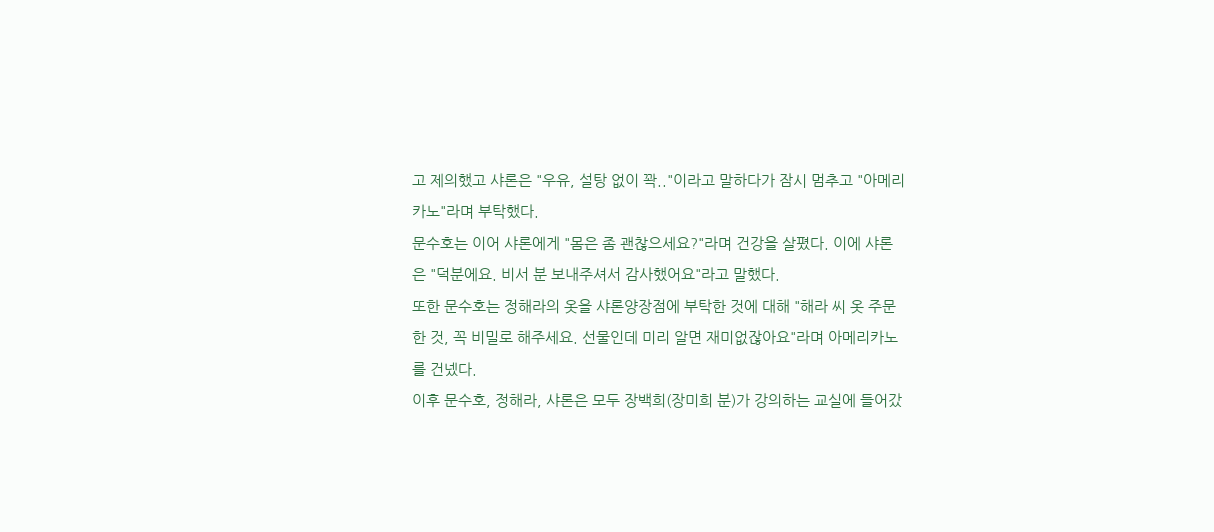고 제의했고 샤론은 "우유, 설탕 없이 꽉.."이라고 말하다가 잠시 멈추고 "아메리카노"라며 부탁했다.
문수호는 이어 샤론에게 "몸은 좀 괜찮으세요?"라며 건강을 살폈다. 이에 샤론은 "덕분에요. 비서 분 보내주셔서 감사했어요"라고 말했다.
또한 문수호는 정해라의 옷을 샤론양장점에 부탁한 것에 대해 "해라 씨 옷 주문한 것, 꼭 비밀로 해주세요. 선물인데 미리 알면 재미없잖아요"라며 아메리카노를 건넸다.
이후 문수호, 정해라, 샤론은 모두 장백희(장미희 분)가 강의하는 교실에 들어갔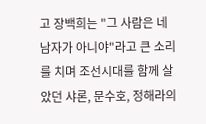고 장백희는 "그 사람은 네 남자가 아니야"라고 큰 소리를 치며 조선시대를 함께 살았던 샤론, 문수호, 정해라의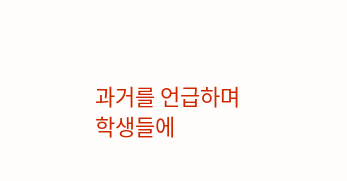과거를 언급하며 학생들에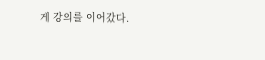게 강의를 이어갔다.